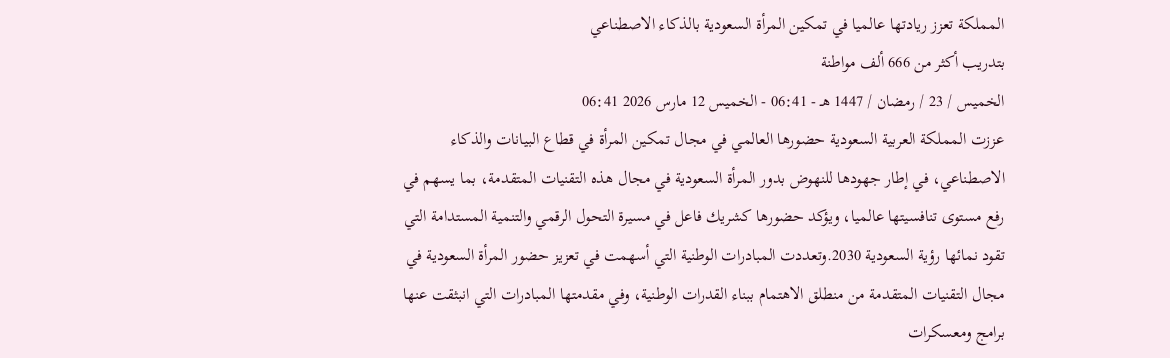المملكة تعزز ريادتها عالميا في تمكين المرأة السعودية بالذكاء الاصطناعي
بتدريب أكثر من 666 ألف مواطنة
الخميس / 23 / رمضان / 1447 هـ - 06:41 - الخميس 12 مارس 2026 06:41
عززت المملكة العربية السعودية حضورها العالمي في مجال تمكين المرأة في قطاع البيانات والذكاء الاصطناعي، في إطار جهودها للنهوض بدور المرأة السعودية في مجال هذه التقنيات المتقدمة، بما يسهم في رفع مستوى تنافسيتها عالميا، ويؤكد حضورها كشريك فاعل في مسيرة التحول الرقمي والتنمية المستدامة التي تقود نمائها رؤية السعودية 2030.وتعددت المبادرات الوطنية التي أسهمت في تعزيز حضور المرأة السعودية في مجال التقنيات المتقدمة من منطلق الاهتمام ببناء القدرات الوطنية، وفي مقدمتها المبادرات التي انبثقت عنها برامج ومعسكرات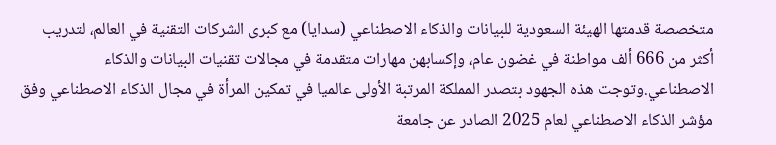متخصصة قدمتها الهيئة السعودية للبيانات والذكاء الاصطناعي (سدايا) مع كبرى الشركات التقنية في العالم، لتدريب أكثر من 666 ألف مواطنة في غضون عام، وإكسابهن مهارات متقدمة في مجالات تقنيات البيانات والذكاء الاصطناعي.وتوجت هذه الجهود بتصدر المملكة المرتبة الأولى عالميا في تمكين المرأة في مجال الذكاء الاصطناعي وفق مؤشر الذكاء الاصطناعي لعام 2025 الصادر عن جامعة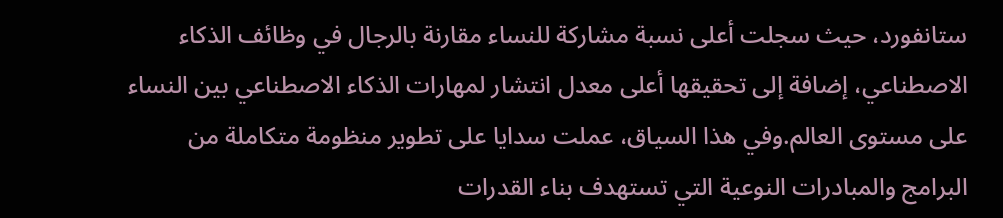ستانفورد، حيث سجلت أعلى نسبة مشاركة للنساء مقارنة بالرجال في وظائف الذكاء الاصطناعي، إضافة إلى تحقيقها أعلى معدل انتشار لمهارات الذكاء الاصطناعي بين النساء على مستوى العالم.وفي هذا السياق، عملت سدايا على تطوير منظومة متكاملة من البرامج والمبادرات النوعية التي تستهدف بناء القدرات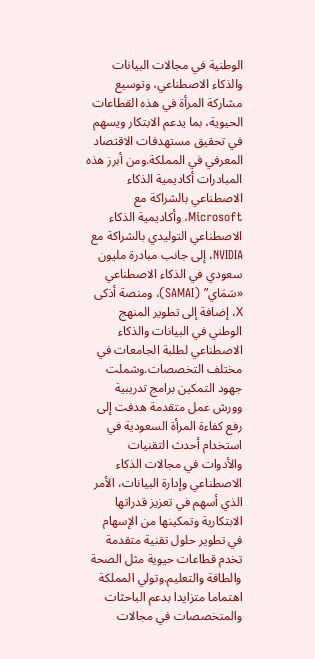الوطنية في مجالات البيانات والذكاء الاصطناعي، وتوسيع مشاركة المرأة في هذه القطاعات الحيوية، بما يدعم الابتكار ويسهم في تحقيق مستهدفات الاقتصاد المعرفي في المملكة.ومن أبرز هذه المبادرات أكاديمية الذكاء الاصطناعي بالشراكة مع Microsoft، وأكاديمية الذكاء الاصطناعي التوليدي بالشراكة مع NVIDIA، إلى جانب مبادرة مليون سعودي في الذكاء الاصطناعي «سَمَاي” (SAMAI)، ومنصة أذكى X، إضافة إلى تطوير المنهج الوطني في البيانات والذكاء الاصطناعي لطلبة الجامعات في مختلف التخصصات.وشملت جهود التمكين برامج تدريبية وورش عمل متقدمة هدفت إلى رفع كفاءة المرأة السعودية في استخدام أحدث التقنيات والأدوات في مجالات الذكاء الاصطناعي وإدارة البيانات، الأمر الذي أسهم في تعزيز قدراتها الابتكارية وتمكينها من الإسهام في تطوير حلول تقنية متقدمة تخدم قطاعات حيوية مثل الصحة والطاقة والتعليم.وتولي المملكة اهتماما متزايدا بدعم الباحثات والمتخصصات في مجالات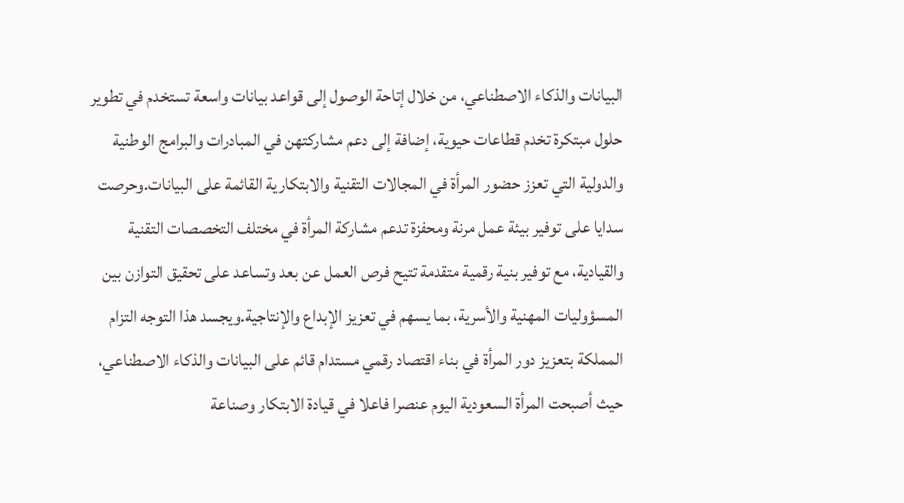البيانات والذكاء الاصطناعي، من خلال إتاحة الوصول إلى قواعد بيانات واسعة تستخدم في تطوير حلول مبتكرة تخدم قطاعات حيوية، إضافة إلى دعم مشاركتهن في المبادرات والبرامج الوطنية والدولية التي تعزز حضور المرأة في المجالات التقنية والابتكارية القائمة على البيانات.وحرصت سدايا على توفير بيئة عمل مرنة ومحفزة تدعم مشاركة المرأة في مختلف التخصصات التقنية والقيادية، مع توفير بنية رقمية متقدمة تتيح فرص العمل عن بعد وتساعد على تحقيق التوازن بين المسؤوليات المهنية والأسرية، بما يسهم في تعزيز الإبداع والإنتاجية.ويجسد هذا التوجه التزام المملكة بتعزيز دور المرأة في بناء اقتصاد رقمي مستدام قائم على البيانات والذكاء الاصطناعي، حيث أصبحت المرأة السعودية اليوم عنصرا فاعلا في قيادة الابتكار وصناعة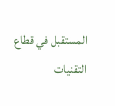المستقبل في قطاع التقنيات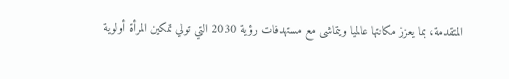المتقدمة، بما يعزز مكانتها عالميا ويتماشى مع مستهدفات رؤية 2030 التي تولي تمكين المرأة أولوية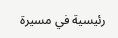رئيسية في مسيرة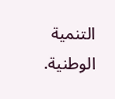التنمية الوطنية.